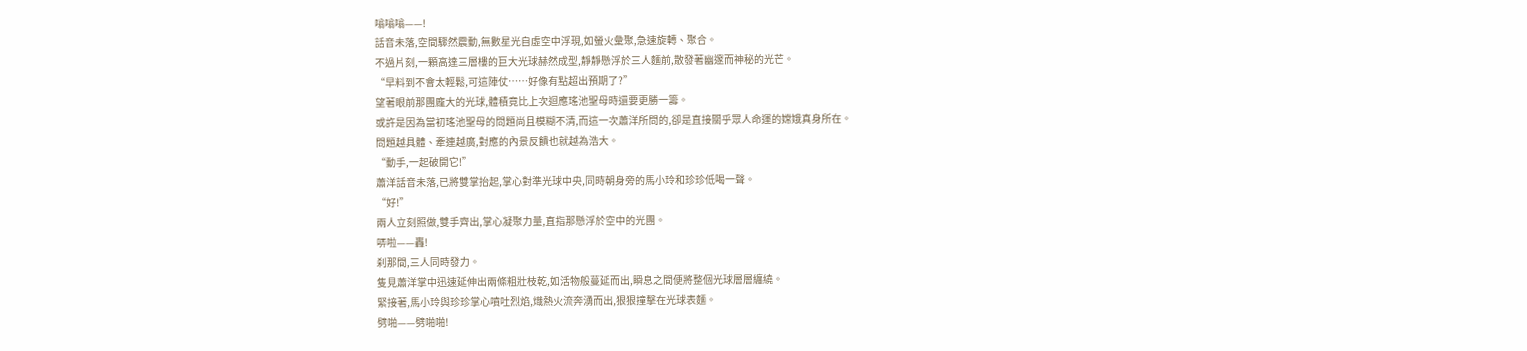嗡嗡嗡——!
話音未落,空間驟然震動,無數星光自虛空中浮現,如螢火彙聚,急速旋轉、聚合。
不過片刻,一顆高達三層樓的巨大光球赫然成型,靜靜懸浮於三人麵前,散發著幽邃而神秘的光芒。
“早料到不會太輕鬆,可這陣仗……好像有點超出預期了?”
望著眼前那團龐大的光球,體積竟比上次迴應瑤池聖母時還要更勝一籌。
或許是因為當初瑤池聖母的問題尚且模糊不清,而這一次蕭洋所問的,卻是直接關乎眾人命運的嫦娥真身所在。
問題越具體、牽連越廣,對應的內景反饋也就越為浩大。
“動手,一起破開它!”
蕭洋話音未落,已將雙掌抬起,掌心對準光球中央,同時朝身旁的馬小玲和珍珍低喝一聲。
“好!”
兩人立刻照做,雙手齊出,掌心凝聚力量,直指那懸浮於空中的光團。
哢啦——轟!
刹那間,三人同時發力。
隻見蕭洋掌中迅速延伸出兩條粗壯枝乾,如活物般蔓延而出,瞬息之間便將整個光球層層纏繞。
緊接著,馬小玲與珍珍掌心噴吐烈焰,熾熱火流奔湧而出,狠狠撞擊在光球表麵。
劈啪——劈啪啪!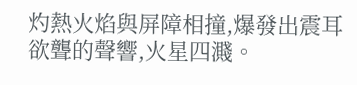灼熱火焰與屏障相撞,爆發出震耳欲聾的聲響,火星四濺。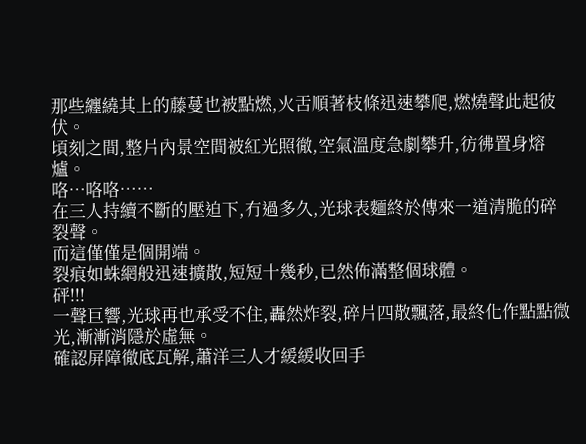那些纏繞其上的藤蔓也被點燃,火舌順著枝條迅速攀爬,燃燒聲此起彼伏。
頃刻之間,整片內景空間被紅光照徹,空氣溫度急劇攀升,彷彿置身熔爐。
咯…咯咯……
在三人持續不斷的壓迫下,冇過多久,光球表麵終於傳來一道清脆的碎裂聲。
而這僅僅是個開端。
裂痕如蛛網般迅速擴散,短短十幾秒,已然佈滿整個球體。
砰!!!
一聲巨響,光球再也承受不住,轟然炸裂,碎片四散飄落,最終化作點點微光,漸漸消隱於虛無。
確認屏障徹底瓦解,蕭洋三人才緩緩收回手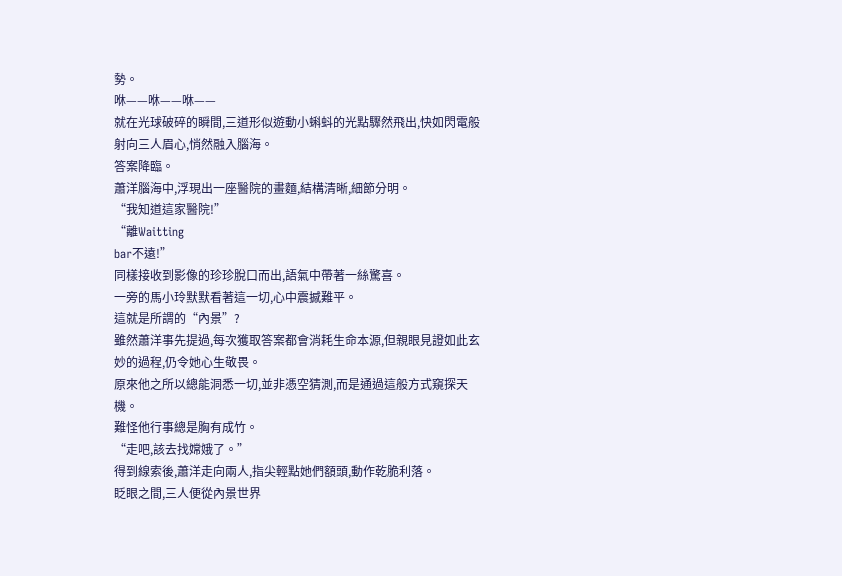勢。
咻——咻——咻——
就在光球破碎的瞬間,三道形似遊動小蝌蚪的光點驟然飛出,快如閃電般射向三人眉心,悄然融入腦海。
答案降臨。
蕭洋腦海中,浮現出一座醫院的畫麵,結構清晰,細節分明。
“我知道這家醫院!”
“離Waitting
bar不遠!”
同樣接收到影像的珍珍脫口而出,語氣中帶著一絲驚喜。
一旁的馬小玲默默看著這一切,心中震撼難平。
這就是所謂的“內景”?
雖然蕭洋事先提過,每次獲取答案都會消耗生命本源,但親眼見證如此玄妙的過程,仍令她心生敬畏。
原來他之所以總能洞悉一切,並非憑空猜測,而是通過這般方式窺探天機。
難怪他行事總是胸有成竹。
“走吧,該去找嫦娥了。”
得到線索後,蕭洋走向兩人,指尖輕點她們額頭,動作乾脆利落。
眨眼之間,三人便從內景世界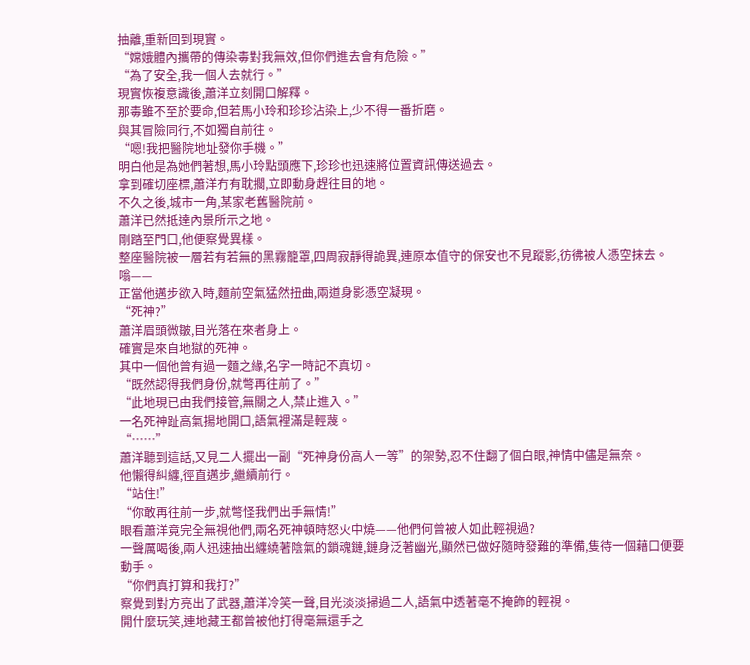抽離,重新回到現實。
“嫦娥體內攜帶的傳染毒對我無效,但你們進去會有危險。”
“為了安全,我一個人去就行。”
現實恢複意識後,蕭洋立刻開口解釋。
那毒雖不至於要命,但若馬小玲和珍珍沾染上,少不得一番折磨。
與其冒險同行,不如獨自前往。
“嗯!我把醫院地址發你手機。”
明白他是為她們著想,馬小玲點頭應下,珍珍也迅速將位置資訊傳送過去。
拿到確切座標,蕭洋冇有耽擱,立即動身趕往目的地。
不久之後,城市一角,某家老舊醫院前。
蕭洋已然抵達內景所示之地。
剛踏至門口,他便察覺異樣。
整座醫院被一層若有若無的黑霧籠罩,四周寂靜得詭異,連原本值守的保安也不見蹤影,彷彿被人憑空抹去。
嗡——
正當他邁步欲入時,麵前空氣猛然扭曲,兩道身影憑空凝現。
“死神?”
蕭洋眉頭微皺,目光落在來者身上。
確實是來自地獄的死神。
其中一個他曾有過一麵之緣,名字一時記不真切。
“既然認得我們身份,就彆再往前了。”
“此地現已由我們接管,無關之人,禁止進入。”
一名死神趾高氣揚地開口,語氣裡滿是輕蔑。
“……”
蕭洋聽到這話,又見二人擺出一副“死神身份高人一等”的架勢,忍不住翻了個白眼,神情中儘是無奈。
他懶得糾纏,徑直邁步,繼續前行。
“站住!”
“你敢再往前一步,就彆怪我們出手無情!”
眼看蕭洋竟完全無視他們,兩名死神頓時怒火中燒——他們何曾被人如此輕視過?
一聲厲喝後,兩人迅速抽出纏繞著陰氣的鎖魂鏈,鏈身泛著幽光,顯然已做好隨時發難的準備,隻待一個藉口便要動手。
“你們真打算和我打?”
察覺到對方亮出了武器,蕭洋冷笑一聲,目光淡淡掃過二人,語氣中透著毫不掩飾的輕視。
開什麼玩笑,連地藏王都曾被他打得毫無還手之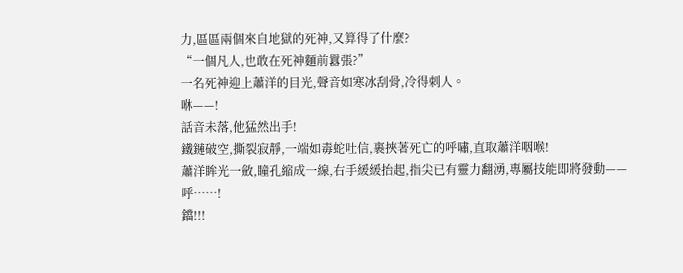力,區區兩個來自地獄的死神,又算得了什麼?
“一個凡人,也敢在死神麵前囂張?”
一名死神迎上蕭洋的目光,聲音如寒冰刮骨,冷得刺人。
咻——!
話音未落,他猛然出手!
鐵鏈破空,撕裂寂靜,一端如毒蛇吐信,裹挾著死亡的呼嘯,直取蕭洋咽喉!
蕭洋眸光一斂,瞳孔縮成一線,右手緩緩抬起,指尖已有靈力翻湧,專屬技能即將發動——
呼……!
鐺!!!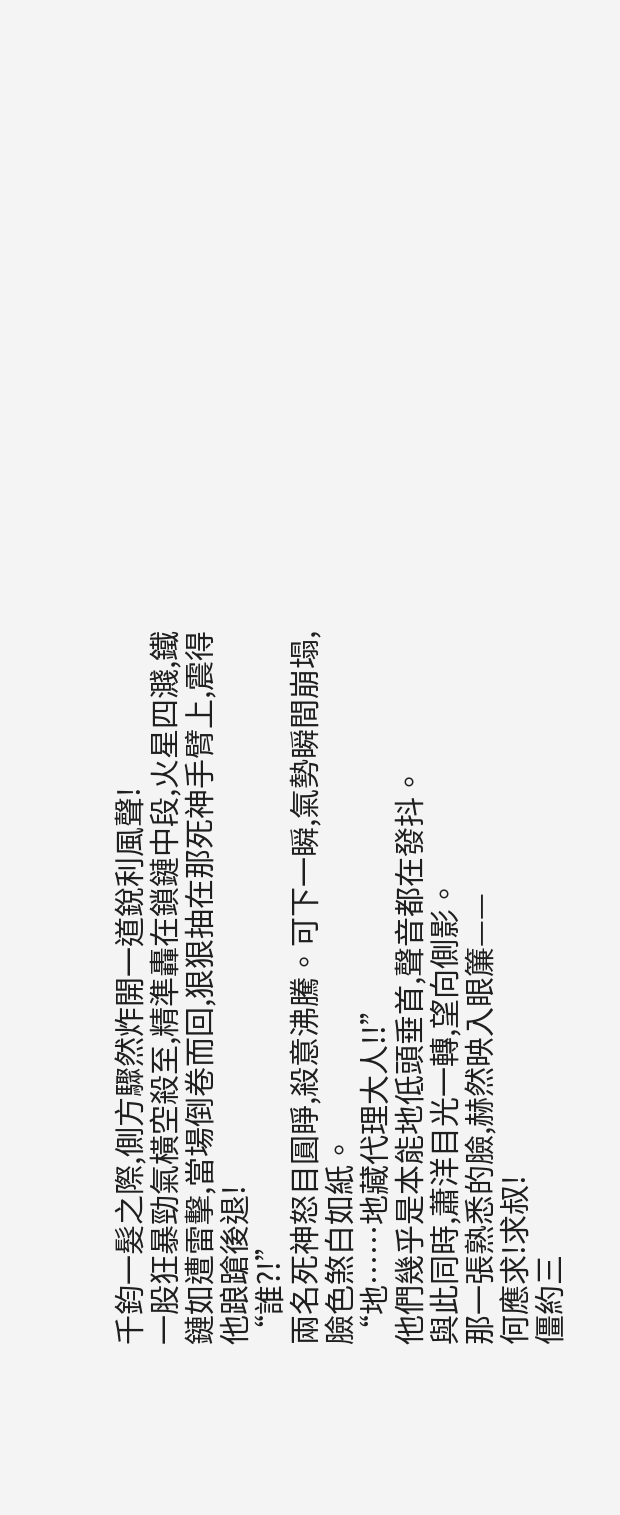千鈞一髮之際,側方驟然炸開一道銳利風聲!
一股狂暴勁氣橫空殺至,精準轟在鎖鏈中段,火星四濺,鐵鏈如遭雷擊,當場倒卷而回,狠狠抽在那死神手臂上,震得他踉蹌後退!
“誰?!”
兩名死神怒目圓睜,殺意沸騰。可下一瞬,氣勢瞬間崩塌,臉色煞白如紙。
“地……地藏代理大人!!”
他們幾乎是本能地低頭垂首,聲音都在發抖。
與此同時,蕭洋目光一轉,望向側影。
那一張熟悉的臉,赫然映入眼簾——
何應求!求叔!
僵約三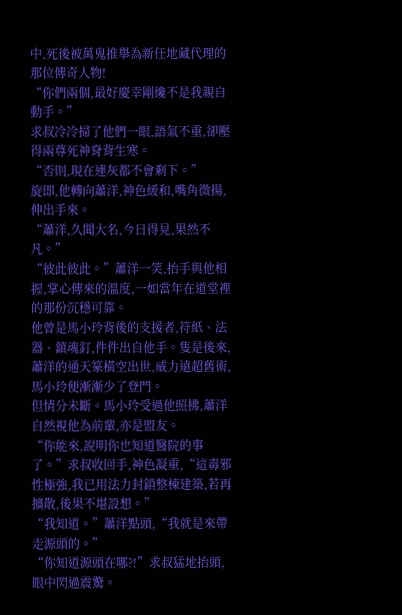中,死後被萬鬼推舉為新任地藏代理的那位傳奇人物!
“你們兩個,最好慶幸剛纔不是我親自動手。”
求叔冷冷掃了他們一眼,語氣不重,卻壓得兩尊死神脊背生寒。
“否則,現在連灰都不會剩下。”
旋即,他轉向蕭洋,神色緩和,嘴角微揚,伸出手來。
“蕭洋,久聞大名,今日得見,果然不凡。”
“彼此彼此。”蕭洋一笑,抬手與他相握,掌心傳來的溫度,一如當年在道堂裡的那份沉穩可靠。
他曾是馬小玲背後的支援者,符紙、法器、鎮魂釘,件件出自他手。隻是後來,蕭洋的通天篆橫空出世,威力遠超舊術,馬小玲便漸漸少了登門。
但情分未斷。馬小玲受過他照拂,蕭洋自然視他為前輩,亦是盟友。
“你能來,說明你也知道醫院的事了。”求叔收回手,神色凝重,“這毒邪性極強,我已用法力封鎖整棟建築,若再擴散,後果不堪設想。”
“我知道。”蕭洋點頭,“我就是來帶走源頭的。”
“你知道源頭在哪?!”求叔猛地抬頭,眼中閃過震驚。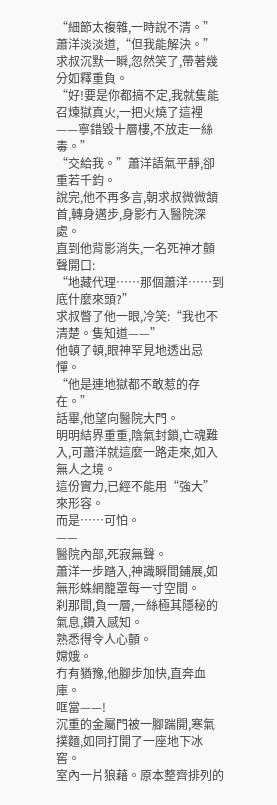“細節太複雜,一時說不清。”蕭洋淡淡道,“但我能解決。”
求叔沉默一瞬,忽然笑了,帶著幾分如釋重負。
“好!要是你都搞不定,我就隻能召煉獄真火,一把火燒了這裡——寧錯毀十層樓,不放走一絲毒。”
“交給我。”蕭洋語氣平靜,卻重若千鈞。
說完,他不再多言,朝求叔微微頷首,轉身邁步,身影冇入醫院深處。
直到他背影消失,一名死神才顫聲開口:
“地藏代理……那個蕭洋……到底什麼來頭?”
求叔瞥了他一眼,冷笑:“我也不清楚。隻知道——”
他頓了頓,眼神罕見地透出忌憚。
“他是連地獄都不敢惹的存在。”
話畢,他望向醫院大門。
明明結界重重,陰氣封鎖,亡魂難入,可蕭洋就這麼一路走來,如入無人之境。
這份實力,已經不能用“強大”來形容。
而是……可怕。
——
醫院內部,死寂無聲。
蕭洋一步踏入,神識瞬間鋪展,如無形蛛網籠罩每一寸空間。
刹那間,負一層,一絲極其隱秘的氣息,鑽入感知。
熟悉得令人心顫。
嫦娥。
冇有猶豫,他腳步加快,直奔血庫。
哐當——!
沉重的金屬門被一腳踹開,寒氣撲麵,如同打開了一座地下冰窖。
室內一片狼藉。原本整齊排列的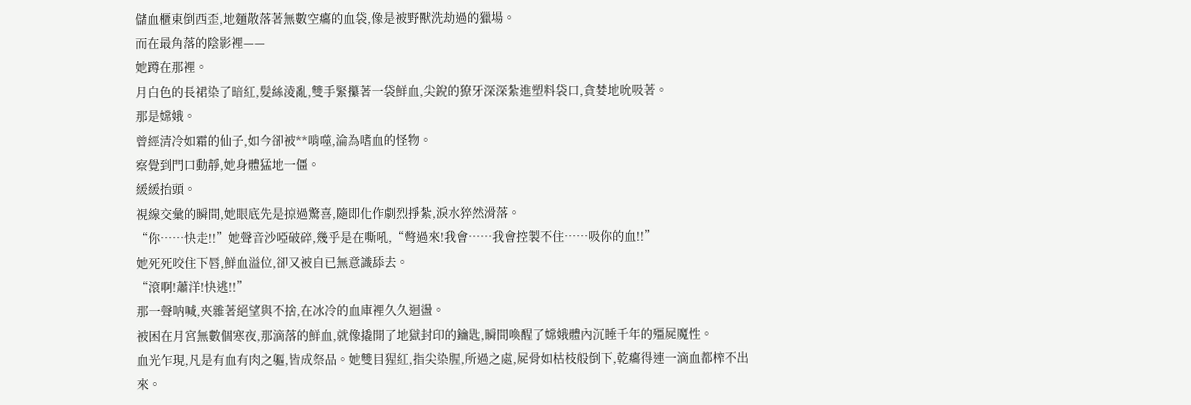儲血櫃東倒西歪,地麵散落著無數空癟的血袋,像是被野獸洗劫過的獵場。
而在最角落的陰影裡——
她蹲在那裡。
月白色的長裙染了暗紅,髮絲淩亂,雙手緊攥著一袋鮮血,尖銳的獠牙深深紮進塑料袋口,貪婪地吮吸著。
那是嫦娥。
曾經清冷如霜的仙子,如今卻被**啃噬,淪為嗜血的怪物。
察覺到門口動靜,她身體猛地一僵。
緩緩抬頭。
視線交彙的瞬間,她眼底先是掠過驚喜,隨即化作劇烈掙紮,淚水猝然滑落。
“你……快走!!”她聲音沙啞破碎,幾乎是在嘶吼,“彆過來!我會……我會控製不住……吸你的血!!”
她死死咬住下唇,鮮血溢位,卻又被自已無意識舔去。
“滾啊!蕭洋!快逃!!”
那一聲呐喊,夾雜著絕望與不捨,在冰冷的血庫裡久久迴盪。
被困在月宮無數個寒夜,那滴落的鮮血,就像撬開了地獄封印的鑰匙,瞬間喚醒了嫦娥體內沉睡千年的殭屍魔性。
血光乍現,凡是有血有肉之軀,皆成祭品。她雙目猩紅,指尖染腥,所過之處,屍骨如枯枝般倒下,乾癟得連一滴血都榨不出來。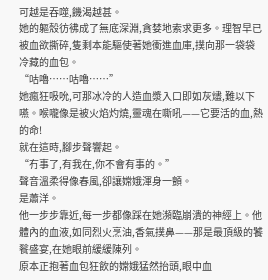可越是吞噬,饑渴越甚。
她的軀殼彷彿成了無底深淵,貪婪地索求更多。理智早已被血欲撕碎,隻剩本能驅使著她衝進血庫,撲向那一袋袋冷藏的血包。
“咕嚕……咕嚕……”
她瘋狂吸吮,可那冰冷的人造血漿入口即如灰燼,難以下嚥。喉嚨像是被火焰灼燒,靈魂在嘶吼——它要活的血,熱的命!
就在這時,腳步聲響起。
“冇事了,有我在,你不會有事的。”
聲音溫柔得像春風,卻讓嫦娥渾身一顫。
是蕭洋。
他一步步靠近,每一步都像踩在她瀕臨崩潰的神經上。他體內的血液,如同烈火烹油,香氣撲鼻——那是最頂級的饕餮盛宴,在她眼前緩緩陳列。
原本正抱著血包狂飲的嫦娥猛然抬頭,眼中血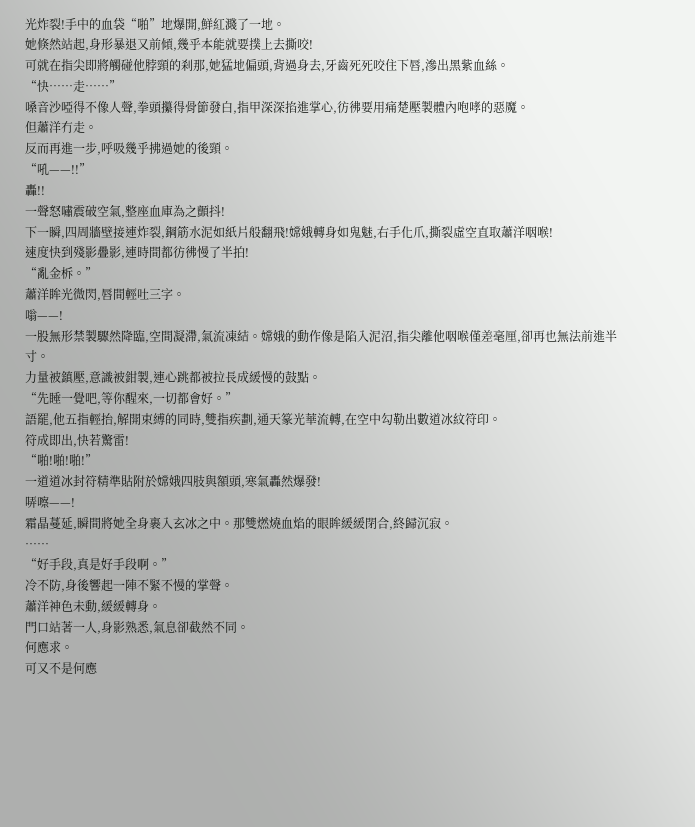光炸裂!手中的血袋“啪”地爆開,鮮紅濺了一地。
她倏然站起,身形暴退又前傾,幾乎本能就要撲上去撕咬!
可就在指尖即將觸碰他脖頸的刹那,她猛地偏頭,背過身去,牙齒死死咬住下唇,滲出黑紫血絲。
“快……走……”
嗓音沙啞得不像人聲,拳頭攥得骨節發白,指甲深深掐進掌心,彷彿要用痛楚壓製體內咆哮的惡魔。
但蕭洋冇走。
反而再進一步,呼吸幾乎拂過她的後頸。
“吼——!!”
轟!!
一聲怒嘯震破空氣,整座血庫為之顫抖!
下一瞬,四周牆壁接連炸裂,鋼筋水泥如紙片般翻飛!嫦娥轉身如鬼魅,右手化爪,撕裂虛空直取蕭洋咽喉!
速度快到殘影疊影,連時間都彷彿慢了半拍!
“亂金柝。”
蕭洋眸光微閃,唇間輕吐三字。
嗡——!
一股無形禁製驟然降臨,空間凝滯,氣流凍結。嫦娥的動作像是陷入泥沼,指尖離他咽喉僅差毫厘,卻再也無法前進半寸。
力量被鎮壓,意識被鉗製,連心跳都被拉長成緩慢的鼓點。
“先睡一覺吧,等你醒來,一切都會好。”
語罷,他五指輕抬,解開束縛的同時,雙指疾劃,通天篆光華流轉,在空中勾勒出數道冰紋符印。
符成即出,快若驚雷!
“啪!啪!啪!”
一道道冰封符精準貼附於嫦娥四肢與額頭,寒氣轟然爆發!
哢嚓——!
霜晶蔓延,瞬間將她全身裹入玄冰之中。那雙燃燒血焰的眼眸緩緩閉合,終歸沉寂。
……
“好手段,真是好手段啊。”
冷不防,身後響起一陣不緊不慢的掌聲。
蕭洋神色未動,緩緩轉身。
門口站著一人,身影熟悉,氣息卻截然不同。
何應求。
可又不是何應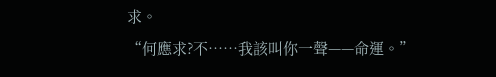求。
“何應求?不……我該叫你一聲——命運。”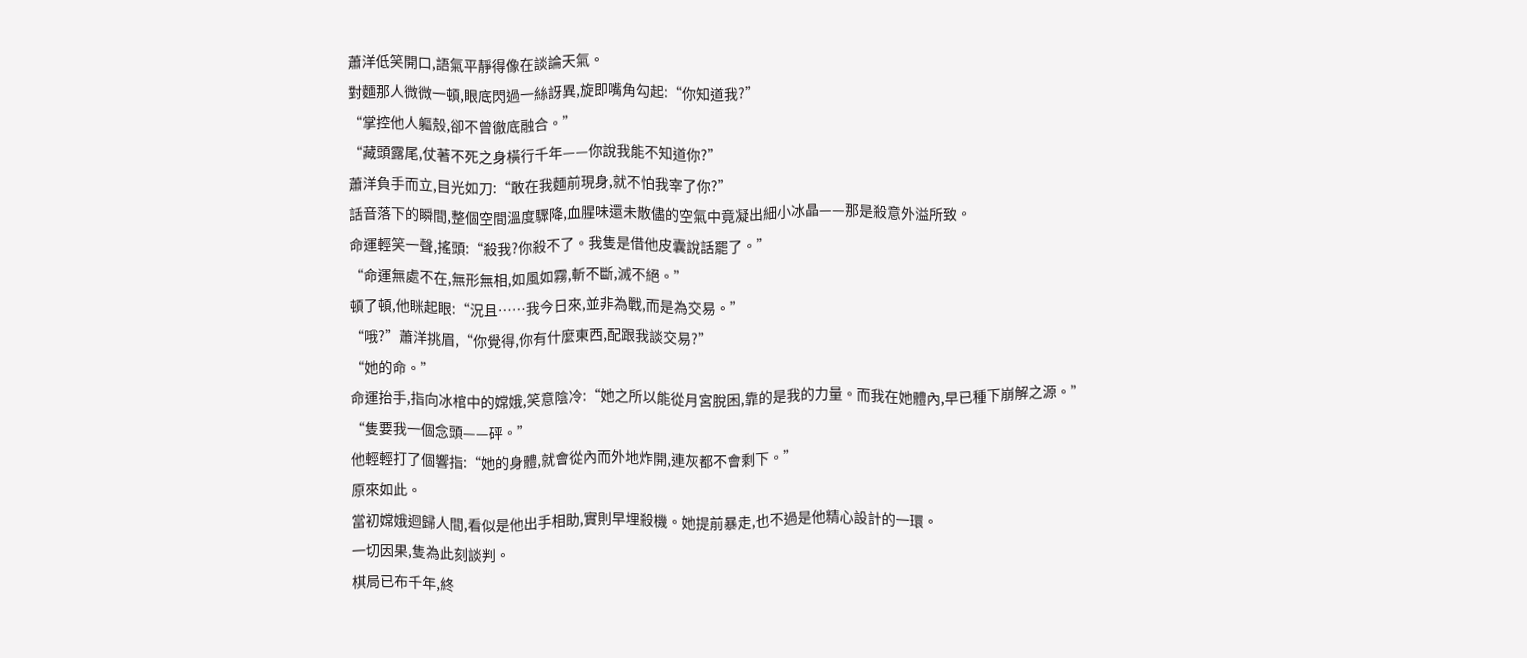蕭洋低笑開口,語氣平靜得像在談論天氣。
對麵那人微微一頓,眼底閃過一絲訝異,旋即嘴角勾起:“你知道我?”
“掌控他人軀殼,卻不曾徹底融合。”
“藏頭露尾,仗著不死之身橫行千年——你說我能不知道你?”
蕭洋負手而立,目光如刀:“敢在我麵前現身,就不怕我宰了你?”
話音落下的瞬間,整個空間溫度驟降,血腥味還未散儘的空氣中竟凝出細小冰晶——那是殺意外溢所致。
命運輕笑一聲,搖頭:“殺我?你殺不了。我隻是借他皮囊說話罷了。”
“命運無處不在,無形無相,如風如霧,斬不斷,滅不絕。”
頓了頓,他眯起眼:“況且……我今日來,並非為戰,而是為交易。”
“哦?”蕭洋挑眉,“你覺得,你有什麼東西,配跟我談交易?”
“她的命。”
命運抬手,指向冰棺中的嫦娥,笑意陰冷:“她之所以能從月宮脫困,靠的是我的力量。而我在她體內,早已種下崩解之源。”
“隻要我一個念頭——砰。”
他輕輕打了個響指:“她的身體,就會從內而外地炸開,連灰都不會剩下。”
原來如此。
當初嫦娥迴歸人間,看似是他出手相助,實則早埋殺機。她提前暴走,也不過是他精心設計的一環。
一切因果,隻為此刻談判。
棋局已布千年,終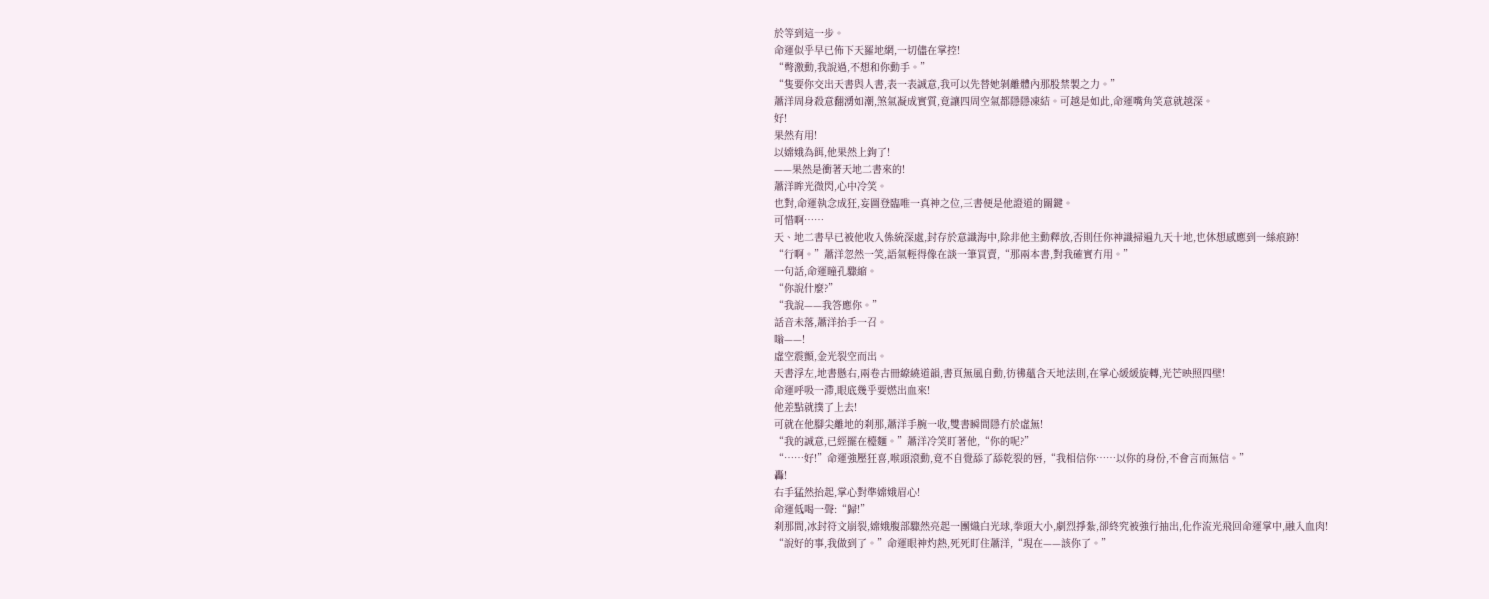於等到這一步。
命運似乎早已佈下天羅地網,一切儘在掌控!
“彆激動,我說過,不想和你動手。”
“隻要你交出天書與人書,表一表誠意,我可以先替她剝離體內那股禁製之力。”
蕭洋周身殺意翻湧如潮,煞氣凝成實質,竟讓四周空氣都隱隱凍結。可越是如此,命運嘴角笑意就越深。
好!
果然有用!
以嫦娥為餌,他果然上鉤了!
——果然是衝著天地二書來的!
蕭洋眸光微閃,心中冷笑。
也對,命運執念成狂,妄圖登臨唯一真神之位,三書便是他證道的關鍵。
可惜啊……
天、地二書早已被他收入係統深處,封存於意識海中,除非他主動釋放,否則任你神識掃遍九天十地,也休想感應到一絲痕跡!
“行啊。”蕭洋忽然一笑,語氣輕得像在談一筆買賣,“那兩本書,對我確實冇用。”
一句話,命運瞳孔驟縮。
“你說什麼?”
“我說——我答應你。”
話音未落,蕭洋抬手一召。
嗡——!
虛空震顫,金光裂空而出。
天書浮左,地書懸右,兩卷古冊繚繞道韻,書頁無風自動,彷彿蘊含天地法則,在掌心緩緩旋轉,光芒映照四壁!
命運呼吸一滯,眼底幾乎要燃出血來!
他差點就撲了上去!
可就在他腳尖離地的刹那,蕭洋手腕一收,雙書瞬間隱冇於虛無!
“我的誠意,已經擺在檯麵。”蕭洋冷笑盯著他,“你的呢?”
“……好!”命運強壓狂喜,喉頭滾動,竟不自覺舔了舔乾裂的唇,“我相信你……以你的身份,不會言而無信。”
轟!
右手猛然抬起,掌心對準嫦娥眉心!
命運低喝一聲:“歸!”
刹那間,冰封符文崩裂,嫦娥腹部驟然亮起一團熾白光球,拳頭大小,劇烈掙紮,卻終究被強行抽出,化作流光飛回命運掌中,融入血肉!
“說好的事,我做到了。”命運眼神灼熱,死死盯住蕭洋,“現在——該你了。”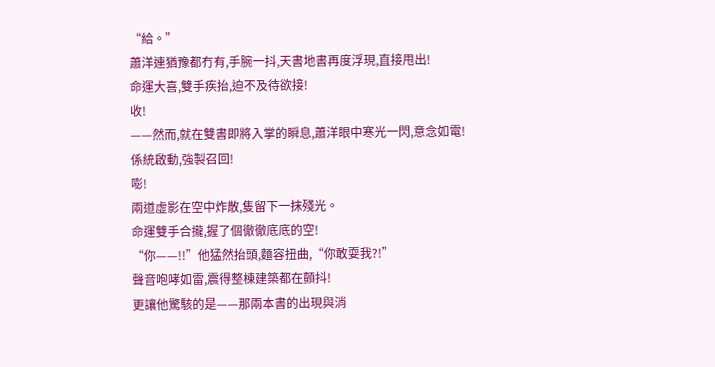“給。”
蕭洋連猶豫都冇有,手腕一抖,天書地書再度浮現,直接甩出!
命運大喜,雙手疾抬,迫不及待欲接!
收!
——然而,就在雙書即將入掌的瞬息,蕭洋眼中寒光一閃,意念如電!
係統啟動,強製召回!
嘭!
兩道虛影在空中炸散,隻留下一抹殘光。
命運雙手合攏,握了個徹徹底底的空!
“你——!!”他猛然抬頭,麵容扭曲,“你敢耍我?!”
聲音咆哮如雷,震得整棟建築都在顫抖!
更讓他驚駭的是——那兩本書的出現與消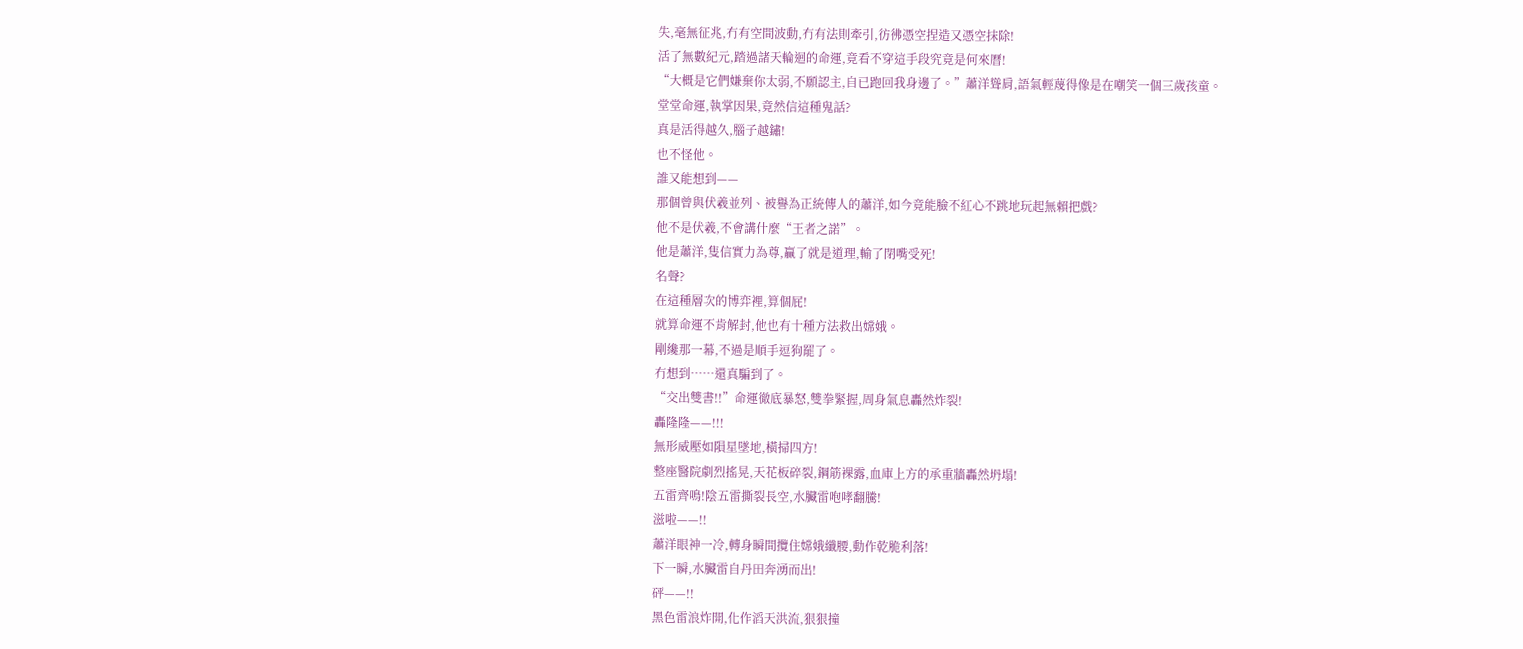失,毫無征兆,冇有空間波動,冇有法則牽引,彷彿憑空捏造又憑空抹除!
活了無數紀元,踏過諸天輪迴的命運,竟看不穿這手段究竟是何來曆!
“大概是它們嫌棄你太弱,不願認主,自已跑回我身邊了。”蕭洋聳肩,語氣輕蔑得像是在嘲笑一個三歲孩童。
堂堂命運,執掌因果,竟然信這種鬼話?
真是活得越久,腦子越鏽!
也不怪他。
誰又能想到——
那個曾與伏羲並列、被譽為正統傳人的蕭洋,如今竟能臉不紅心不跳地玩起無賴把戲?
他不是伏羲,不會講什麼“王者之諾”。
他是蕭洋,隻信實力為尊,贏了就是道理,輸了閉嘴受死!
名聲?
在這種層次的博弈裡,算個屁!
就算命運不肯解封,他也有十種方法救出嫦娥。
剛纔那一幕,不過是順手逗狗罷了。
冇想到……還真騙到了。
“交出雙書!!”命運徹底暴怒,雙拳緊握,周身氣息轟然炸裂!
轟隆隆——!!!
無形威壓如隕星墜地,橫掃四方!
整座醫院劇烈搖晃,天花板碎裂,鋼筋裸露,血庫上方的承重牆轟然坍塌!
五雷齊鳴!陰五雷撕裂長空,水臟雷咆哮翻騰!
滋啦——!!
蕭洋眼神一冷,轉身瞬間攬住嫦娥纖腰,動作乾脆利落!
下一瞬,水臟雷自丹田奔湧而出!
砰——!!
黑色雷浪炸開,化作滔天洪流,狠狠撞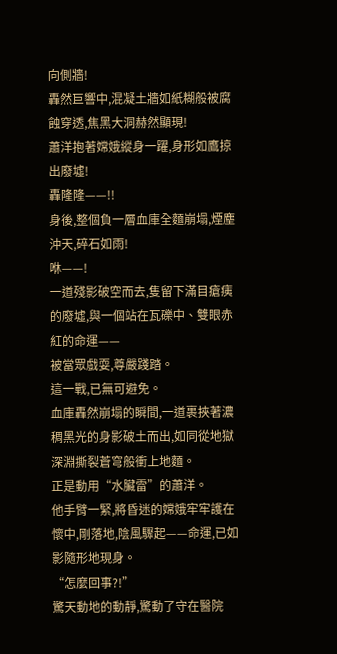向側牆!
轟然巨響中,混凝土牆如紙糊般被腐蝕穿透,焦黑大洞赫然顯現!
蕭洋抱著嫦娥縱身一躍,身形如鷹掠出廢墟!
轟隆隆——!!
身後,整個負一層血庫全麵崩塌,煙塵沖天,碎石如雨!
咻——!
一道殘影破空而去,隻留下滿目瘡痍的廢墟,與一個站在瓦礫中、雙眼赤紅的命運——
被當眾戲耍,尊嚴踐踏。
這一戰,已無可避免。
血庫轟然崩塌的瞬間,一道裹挾著濃稠黑光的身影破土而出,如同從地獄深淵撕裂蒼穹般衝上地麵。
正是動用“水臟雷”的蕭洋。
他手臂一緊,將昏迷的嫦娥牢牢護在懷中,剛落地,陰風驟起——命運,已如影隨形地現身。
“怎麼回事?!”
驚天動地的動靜,驚動了守在醫院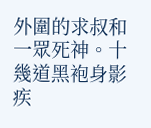外圍的求叔和一眾死神。十幾道黑袍身影疾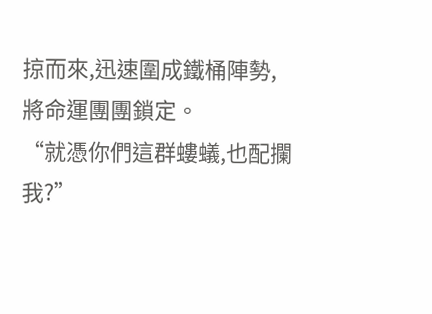掠而來,迅速圍成鐵桶陣勢,將命運團團鎖定。
“就憑你們這群螻蟻,也配攔我?”